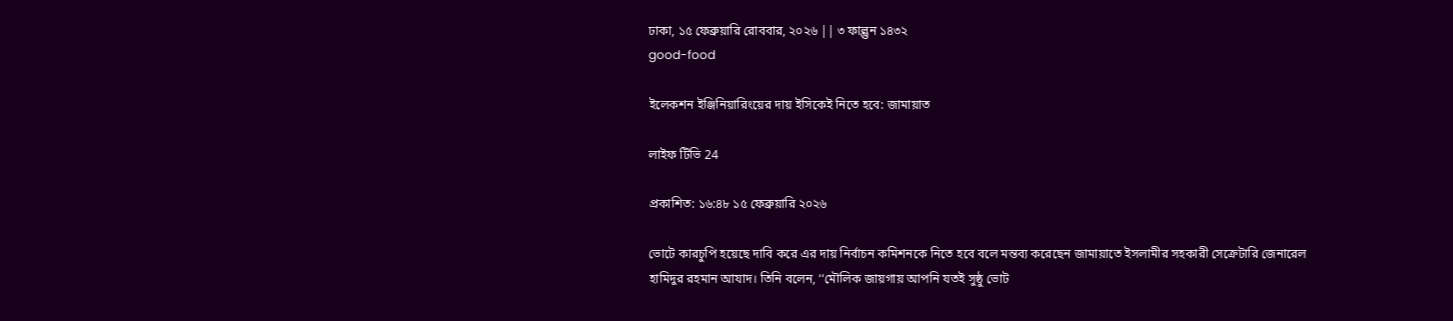ঢাকা, ১৫ ফেব্রুয়ারি রোববার, ২০২৬ || ৩ ফাল্গুন ১৪৩২
good-food

ইলেকশন ইঞ্জিনিয়ারিংয়ের দায় ইসিকেই নিতে হবে: জামায়াত

লাইফ টিভি 24

প্রকাশিত: ১৬:৪৮ ১৫ ফেব্রুয়ারি ২০২৬

ভোটে কারচুপি হয়েছে দাবি করে এর দায় নির্বাচন কমিশনকে নিতে হবে বলে মন্তব্য করেছেন জামায়াতে ইসলামীর সহকারী সেক্রেটারি জেনারেল হামিদুর রহমান আযাদ। তিনি বলেন, ‘‘মৌলিক জায়গায় আপনি যতই সুষ্ঠু ভোট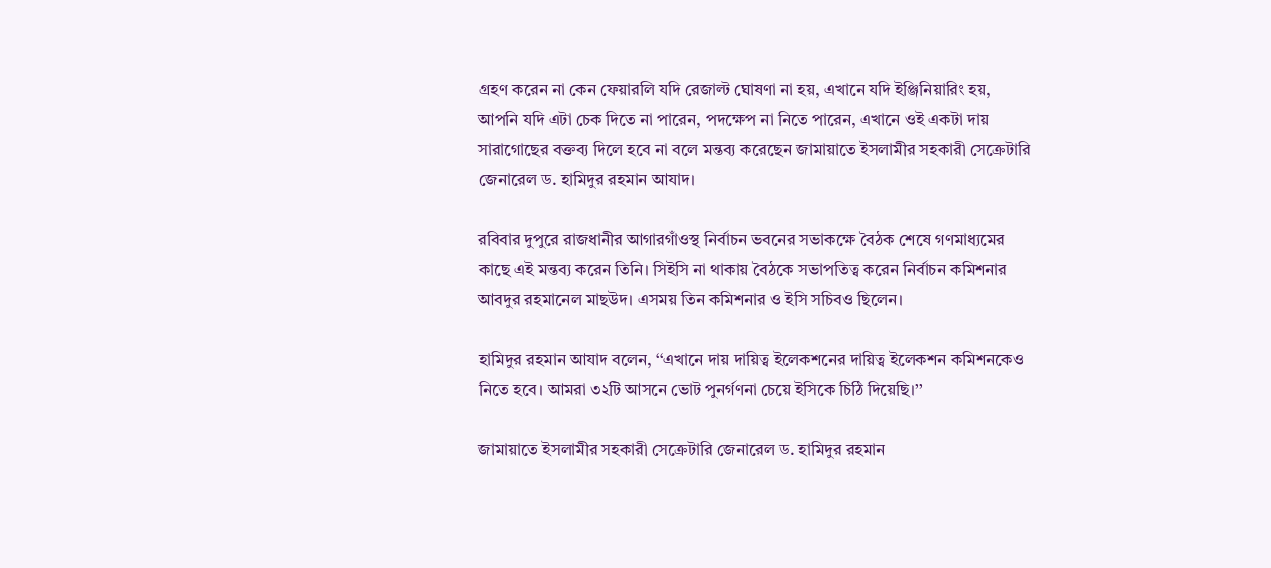গ্রহণ করেন না কেন ফেয়ারলি যদি রেজাল্ট ঘোষণা না হয়, এখানে যদি ইঞ্জিনিয়ারিং হয়, আপনি যদি এটা চেক দিতে না পারেন, পদক্ষেপ না নিতে পারেন, এখানে ওই একটা দায় সারাগোছের বক্তব্য দিলে হবে না বলে মন্তব্য করেছেন জামায়াতে ইসলামীর সহকারী সেক্রেটারি জেনারেল ড. হামিদুর রহমান আযাদ।

রবিবার দুপুরে রাজধানীর আগারগাঁওস্থ নির্বাচন ভবনের সভাকক্ষে বৈঠক শেষে গণমাধ্যমের কাছে এই মন্তব্য করেন তিনি। সিইসি না থাকায় বৈঠকে সভাপতিত্ব করেন নির্বাচন কমিশনার আবদুর রহমানেল মাছউদ। এসময় তিন কমিশনার ও ইসি সচিবও ছিলেন।

হামিদুর রহমান আযাদ বলেন, ‘‘এখানে দায় দায়িত্ব ইলেকশনের দায়িত্ব ইলেকশন কমিশনকেও নিতে হবে। আমরা ৩২টি আসনে ভোট পুনর্গণনা চেয়ে ইসিকে চিঠি দিয়েছি।’’

জামায়াতে ইসলামীর সহকারী সেক্রেটারি জেনারেল ড. হামিদুর রহমান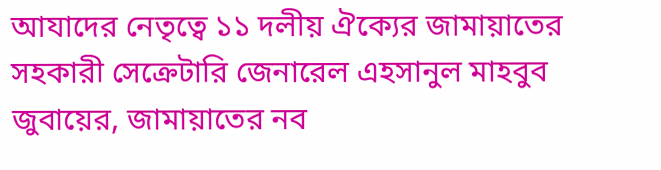আযাদের নেতৃত্বে ১১ দলীয় ঐক্যের জামায়াতের সহকারী সেক্রেটারি জেনারেল এহসানুল মাহবুব জুবায়ের, জামায়াতের নব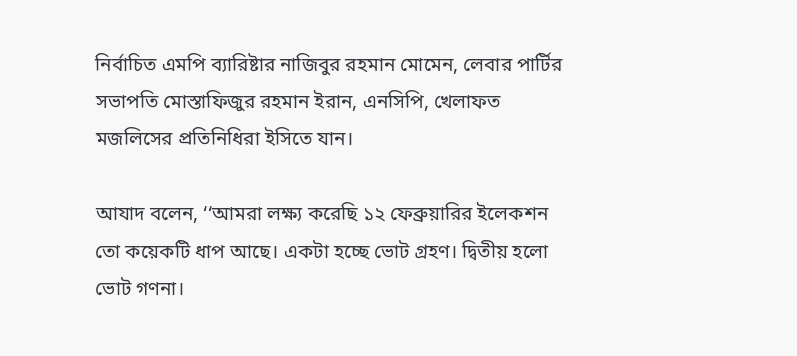নির্বাচিত এমপি ব্যারিষ্টার নাজিবুর রহমান মোমেন, লেবার পার্টির সভাপতি মোস্তাফিজুর রহমান ইরান, এনসিপি, খেলাফত মজলিসের প্রতিনিধিরা ইসিতে যান।

আযাদ বলেন, ‘‘আমরা লক্ষ্য করেছি ১২ ফেব্রুয়ারির ইলেকশন তো কয়েকটি ধাপ আছে। একটা হচ্ছে ভোট গ্রহণ। দ্বিতীয় হলো ভোট গণনা।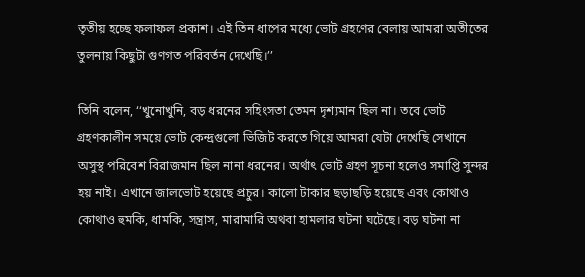তৃতীয় হচ্ছে ফলাফল প্রকাশ। এই তিন ধাপের মধ্যে ভোট গ্রহণের বেলায় আমরা অতীতের তুলনায় কিছুটা গুণগত পরিবর্তন দেখেছি।’’

তিনি বলেন, ‘‘খুনোখুনি, বড় ধরনের সহিংসতা তেমন দৃশ্যমান ছিল না। তবে ভোট গ্রহণকালীন সময়ে ভোট কেন্দ্রগুলো ভিজিট করতে গিয়ে আমরা যেটা দেখেছি সেখানে অসুস্থ পরিবেশ বিরাজমান ছিল নানা ধরনের। অর্থাৎ ভোট গ্রহণ সূচনা হলেও সমাপ্তি সুন্দর হয় নাই। এখানে জালভোট হয়েছে প্রচুর। কালো টাকার ছড়াছড়ি হয়েছে এবং কোথাও কোথাও হুমকি, ধামকি, সন্ত্রাস, মারামারি অথবা হামলার ঘটনা ঘটেছে। বড় ঘটনা না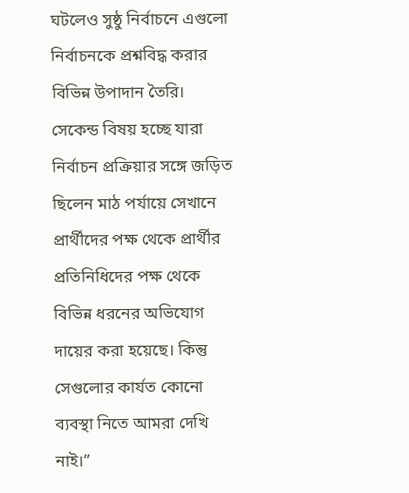ঘটলেও সুষ্ঠু নির্বাচনে এগুলো নির্বাচনকে প্রশ্নবিদ্ধ করার বিভিন্ন উপাদান তৈরি। সেকেন্ড বিষয় হচ্ছে যারা নির্বাচন প্রক্রিয়ার সঙ্গে জড়িত ছিলেন মাঠ পর্যায়ে সেখানে প্রার্থীদের পক্ষ থেকে প্রার্থীর প্রতিনিধিদের পক্ষ থেকে বিভিন্ন ধরনের অভিযোগ দায়ের করা হয়েছে। কিন্তু সেগুলোর কার্যত কোনো ব্যবস্থা নিতে আমরা দেখি নাই।’’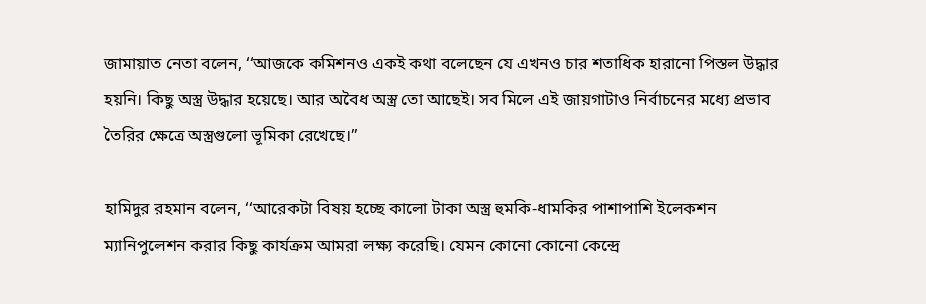জামায়াত নেতা বলেন, ‘‘আজকে কমিশনও একই কথা বলেছেন যে এখনও চার শতাধিক হারানো পিস্তল উদ্ধার হয়নি। কিছু অস্ত্র উদ্ধার হয়েছে। আর অবৈধ অস্ত্র তো আছেই। সব মিলে এই জায়গাটাও নির্বাচনের মধ্যে প্রভাব তৈরির ক্ষেত্রে অস্ত্রগুলো ভূমিকা রেখেছে।’’

হামিদুর রহমান বলেন, ‘‘আরেকটা বিষয় হচ্ছে কালো টাকা অস্ত্র হুমকি-ধামকির পাশাপাশি ইলেকশন ম্যানিপুলেশন করার কিছু কার্যক্রম আমরা লক্ষ্য করেছি। যেমন কোনো কোনো কেন্দ্রে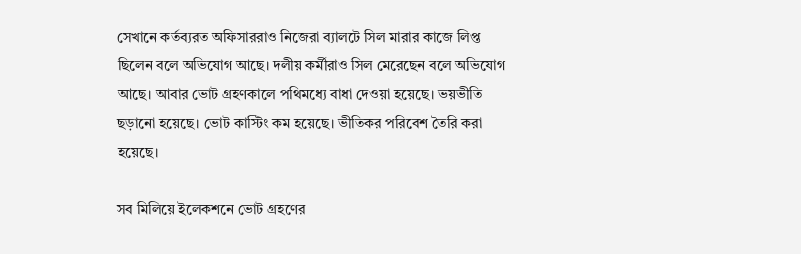সেখানে কর্তব্যরত অফিসাররাও নিজেরা ব্যালটে সিল মারার কাজে লিপ্ত ছিলেন বলে অভিযোগ আছে। দলীয় কর্মীরাও সিল মেরেছেন বলে অভিযোগ আছে। আবার ভোট গ্রহণকালে পথিমধ্যে বাধা দেওয়া হয়েছে। ভয়ভীতি ছড়ানো হয়েছে। ভোট কাস্টিং কম হয়েছে। ভীতিকর পরিবেশ তৈরি করা হয়েছে।

সব মিলিয়ে ইলেকশনে ভোট গ্রহণের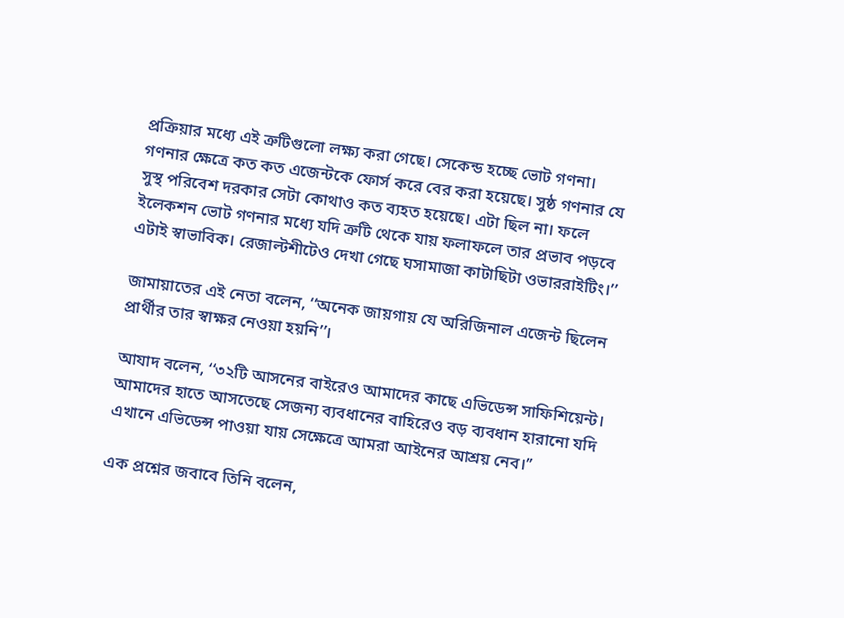প্রক্রিয়ার মধ্যে এই ত্রুটিগুলো লক্ষ্য করা গেছে। সেকেন্ড হচ্ছে ভোট গণনা। গণনার ক্ষেত্রে কত কত এজেন্টকে ফোর্স করে বের করা হয়েছে। সুষ্ঠ গণনার যে সুস্থ পরিবেশ দরকার সেটা কোথাও কত ব্যহত হয়েছে। এটা ছিল না। ফলে ইলেকশন ভোট গণনার মধ্যে যদি ত্রুটি থেকে যায় ফলাফলে তার প্রভাব পড়বে এটাই স্বাভাবিক। রেজাল্টশীটেও দেখা গেছে ঘসামাজা কাটাছিটা ওভাররাইটিং।’’

জামায়াতের এই নেতা বলেন, ‘‘অনেক জায়গায় যে অরিজিনাল এজেন্ট ছিলেন প্রার্থীর তার স্বাক্ষর নেওয়া হয়নি’’।

আযাদ বলেন, ‘‘৩২টি আসনের বাইরেও আমাদের কাছে এভিডেন্স সাফিশিয়েন্ট। আমাদের হাতে আসতেছে সেজন্য ব্যবধানের বাহিরেও বড় ব্যবধান হারানো যদি এখানে এভিডেন্স পাওয়া যায় সেক্ষেত্রে আমরা আইনের আশ্রয় নেব।’’

এক প্রশ্নের জবাবে তিনি বলেন,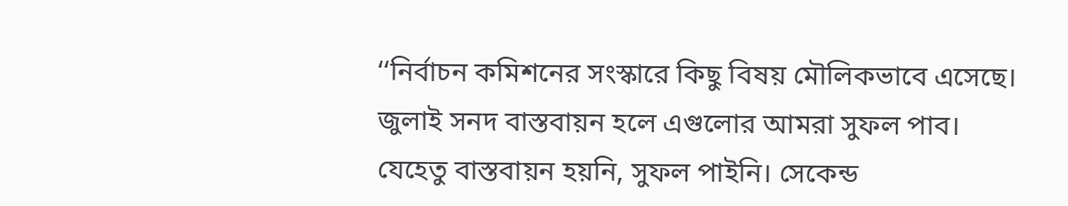‘‘নির্বাচন কমিশনের সংস্কারে কিছু বিষয় মৌলিকভাবে এসেছে। জুলাই সনদ বাস্তবায়ন হলে এগুলোর আমরা সুফল পাব। যেহেতু বাস্তবায়ন হয়নি, সুফল পাইনি। সেকেন্ড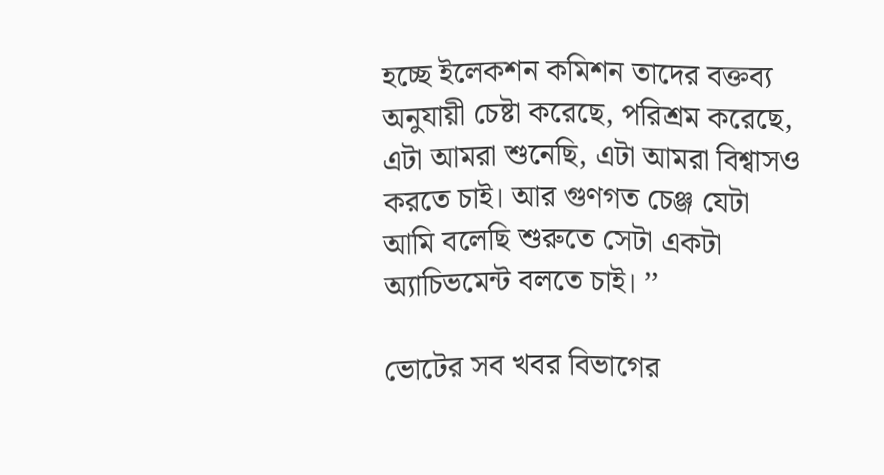হচ্ছে ইলেকশন কমিশন তাদের বক্তব্য অনুযায়ী চেষ্টা করেছে, পরিশ্রম করেছে, এটা আমরা শুনেছি, এটা আমরা বিশ্বাসও করতে চাই। আর গুণগত চেঞ্জ যেটা আমি বলেছি শুরুতে সেটা একটা অ্যাচিভমেন্ট বলতে চাই। ’’

ভোটের সব খবর বিভাগের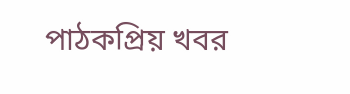পাঠকপ্রিয় খবর